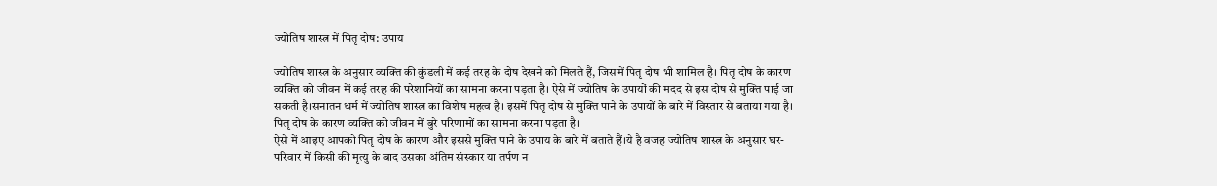ज्योतिष शास्त्र में पितृ दोष: उपाय

ज्योतिष शास्त्र के अनुसार व्यक्ति की कुंडली में कई तरह के दोष देखने को मिलते हैं, जिसमें पितृ दोष भी शामिल है। पितृ दोष के कारण व्यक्ति को जीवन में कई तरह की परेशानियों का सामना करना पड़ता है। ऐसे में ज्योतिष के उपायों की मदद से इस दोष से मुक्ति पाई जा सकती है।सनातन धर्म में ज्योतिष शास्त्र का विशेष महत्व है। इसमें पितृ दोष से मुक्ति पाने के उपायों के बारे में विस्तार से बताया गया है। पितृ दोष के कारण व्यक्ति को जीवन में बुरे परिणामों का सामना करना पड़ता है।
ऐसे में आइए आपको पितृ दोष के कारण और इससे मुक्ति पाने के उपाय के बारे में बताते हैं।ये है वजह ज्योतिष शास्त्र के अनुसार घर-परिवार में किसी की मृत्यु के बाद उसका अंतिम संस्कार या तर्पण न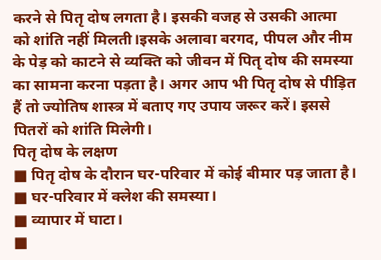करने से पितृ दोष लगता है। इसकी वजह से उसकी आत्मा को शांति नहीं मिलती।इसके अलावा बरगद, पीपल और नीम के पेड़ को काटने से व्यक्ति को जीवन में पितृ दोष की समस्या का सामना करना पड़ता है। अगर आप भी पितृ दोष से पीड़ित हैं तो ज्योतिष शास्त्र में बताए गए उपाय जरूर करें। इससे पितरों को शांति मिलेगी।
पितृ दोष के लक्षण
■ पितृ दोष के दौरान घर-परिवार में कोई बीमार पड़ जाता है।
■ घर-परिवार में क्लेश की समस्या।
■ व्यापार में घाटा।
■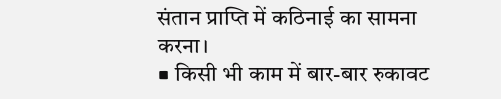संतान प्राप्ति में कठिनाई का सामना करना।
■ किसी भी काम में बार-बार रुकावट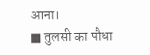आना।
■ तुलसी का पौधा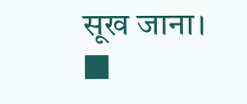सूख जाना।
■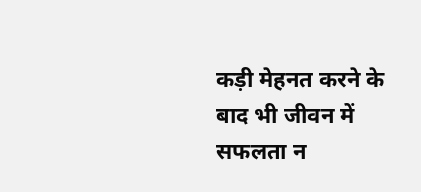कड़ी मेहनत करने के बाद भी जीवन में सफलता न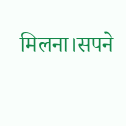मिलना।सपने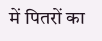में पितरों का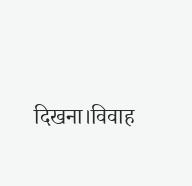दिखना।विवाह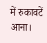में रुकावटें आना।